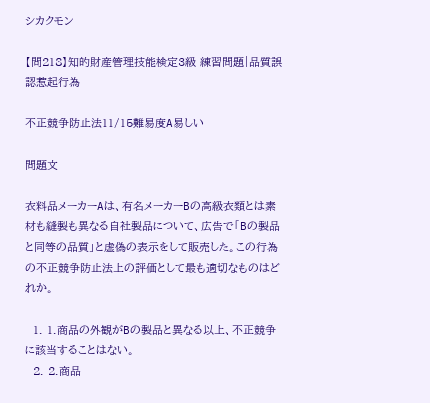シカクモン

【問218】知的財産管理技能検定3級 練習問題|品質誤認惹起行為

不正競争防止法11/15難易度A易しい

問題文

衣料品メーカーAは、有名メーカーBの高級衣類とは素材も縫製も異なる自社製品について、広告で「Bの製品と同等の品質」と虚偽の表示をして販売した。この行為の不正競争防止法上の評価として最も適切なものはどれか。

  1. 1.商品の外観がBの製品と異なる以上、不正競争に該当することはない。
  2. 2.商品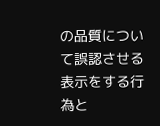の品質について誤認させる表示をする行為と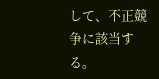して、不正競争に該当する。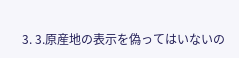3. 3.原産地の表示を偽ってはいないの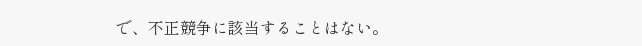で、不正競争に該当することはない。